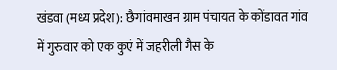खंडवा (मध्य प्रदेश): छैगांवमाखन ग्राम पंचायत के कोंडावत गांव में गुरुवार को एक कुएं में जहरीली गैस के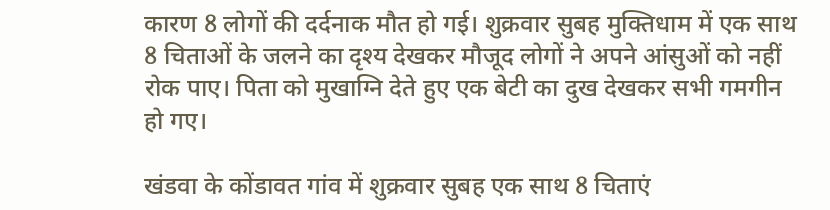कारण 8 लोगों की दर्दनाक मौत हो गई। शुक्रवार सुबह मुक्तिधाम में एक साथ 8 चिताओं के जलने का दृश्य देखकर मौजूद लोगों ने अपने आंसुओं को नहीं रोक पाए। पिता को मुखाग्नि देते हुए एक बेटी का दुख देखकर सभी गमगीन हो गए।

खंडवा के कोंडावत गांव में शुक्रवार सुबह एक साथ 8 चिताएं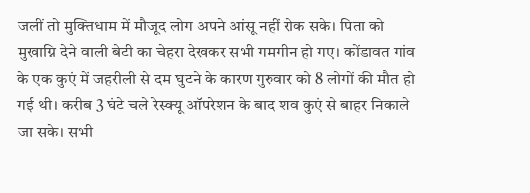जलीं तो मुक्तिधाम में मौजूद लोग अपने आंसू नहीं रोक सके। पिता को मुखाग्नि देने वाली बेटी का चेहरा देखकर सभी गमगीन हो गए। कोंडावत गांव के एक कुएं में जहरीली से दम घुटने के कारण गुरुवार को 8 लोगों की मौत हो गई थी। करीब 3 घंटे चले रेस्क्यू ऑपरेशन के बाद शव कुएं से बाहर निकाले जा सके। सभी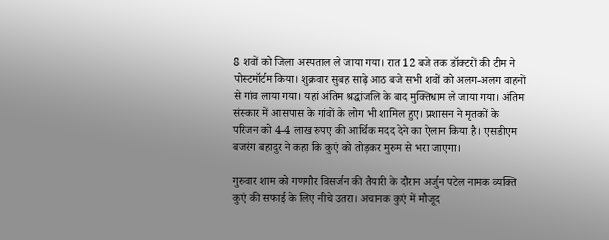8 शवों को जिला अस्पताल ले जाया गया। रात 12 बजे तक डॉक्टरों की टीम ने पोस्टमॉर्टम किया। शुक्रवार सुबह साढ़े आठ बजे सभी शवों को अलग-अलग वाहनों से गांव लाया गया। यहां अंतिम श्रद्धांजलि के बाद मुक्तिधाम ले जाया गया। अंतिम संस्कार में आसपास के गांवों के लोग भी शामिल हुए। प्रशासन ने मृतकों के परिजन को 4-4 लाख रुपए की आर्थिक मदद देने का ऐलान किया है। एसडीएम बजरंग बहादुर ने कहा कि कुएं को तोड़कर मुरुम से भरा जाएगा।

गुरुवार शाम को गणगौर विसर्जन की तैयारी के दौरान अर्जुन पटेल नामक व्यक्ति कुएं की सफाई के लिए नीचे उतरा। अचानक कुएं में मौजूद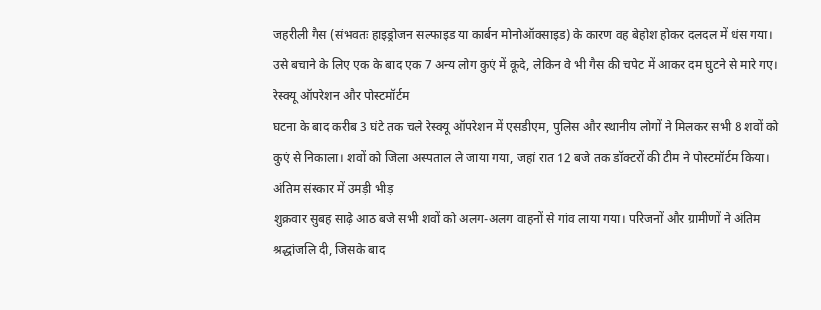जहरीली गैस (संभवतः हाइड्रोजन सल्फाइड या कार्बन मोनोऑक्साइड) के कारण वह बेहोश होकर दलदल में धंस गया। उसे बचाने के लिए एक के बाद एक 7 अन्य लोग कुएं में कूदे, लेकिन वे भी गैस की चपेट में आकर दम घुटने से मारे गए।
रेस्क्यू ऑपरेशन और पोस्टमॉर्टम
घटना के बाद करीब 3 घंटे तक चले रेस्क्यू ऑपरेशन में एसडीएम, पुलिस और स्थानीय लोगों ने मिलकर सभी 8 शवों को कुएं से निकाला। शवों को जिला अस्पताल ले जाया गया, जहां रात 12 बजे तक डॉक्टरों की टीम ने पोस्टमॉर्टम किया।
अंतिम संस्कार में उमड़ी भीड़
शुक्रवार सुबह साढ़े आठ बजे सभी शवों को अलग-अलग वाहनों से गांव लाया गया। परिजनों और ग्रामीणों ने अंतिम श्रद्धांजलि दी, जिसके बाद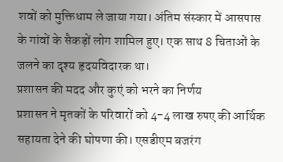शवों को मुक्तिधाम ले जाया गया। अंतिम संस्कार में आसपास के गांवों के सैकड़ों लोग शामिल हुए। एक साथ 8 चिताओं के जलने का दृश्य हृदयविदारक था।
प्रशासन की मदद और कुएं को भरने का निर्णय
प्रशासन ने मृतकों के परिवारों को 4-4 लाख रुपए की आर्थिक सहायता देने की घोषणा की। एसडीएम बजरंग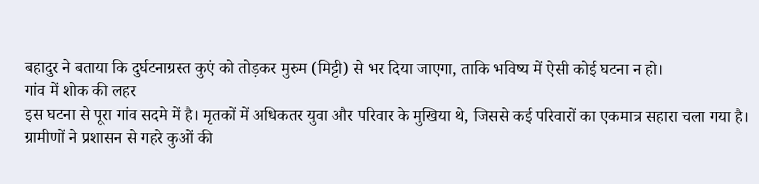बहादुर ने बताया कि दुर्घटनाग्रस्त कुएं को तोड़कर मुरुम (मिट्टी) से भर दिया जाएगा, ताकि भविष्य में ऐसी कोई घटना न हो।
गांव में शोक की लहर
इस घटना से पूरा गांव सदमे में है। मृतकों में अधिकतर युवा और परिवार के मुखिया थे, जिससे कई परिवारों का एकमात्र सहारा चला गया है। ग्रामीणों ने प्रशासन से गहरे कुओं की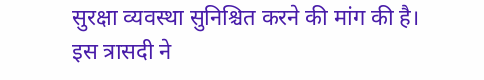सुरक्षा व्यवस्था सुनिश्चित करने की मांग की है।
इस त्रासदी ने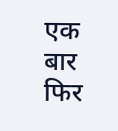एक बार फिर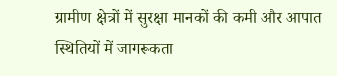ग्रामीण क्षेत्रों में सुरक्षा मानकों की कमी और आपात स्थितियों में जागरूकता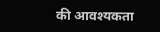की आवश्यकता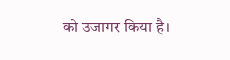को उजागर किया है।